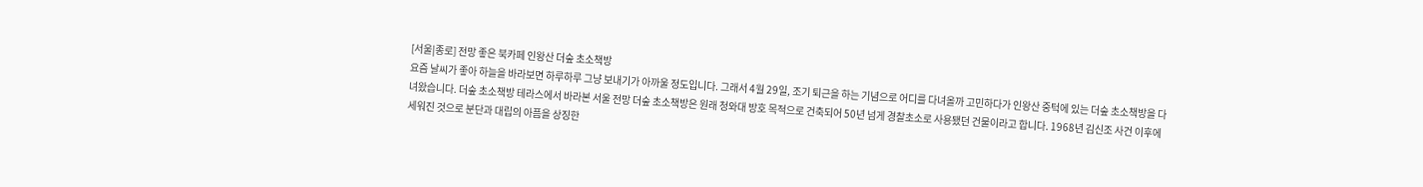[서울|종로] 전망 좋은 북카페 인왕산 더숲 초소책방
요즘 날씨가 좋아 하늘을 바라보면 하루하루 그냥 보내기가 아까울 정도입니다. 그래서 4월 29일, 조기 퇴근을 하는 기념으로 어디를 다녀올까 고민하다가 인왕산 중턱에 있는 더숲 초소책방을 다녀왔습니다. 더숲 초소책방 테라스에서 바라본 서울 전망 더숲 초소책방은 원래 청와대 방호 목적으로 건축되어 50년 넘게 경찰초소로 사용됐던 건물이라고 합니다. 1968년 김신조 사건 이후에 세워진 것으로 분단과 대립의 아픔을 상징한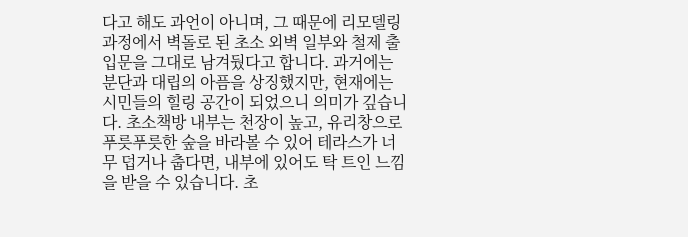다고 해도 과언이 아니며, 그 때문에 리모델링 과정에서 벽돌로 된 초소 외벽 일부와 철제 출입문을 그대로 남겨뒀다고 합니다. 과거에는 분단과 대립의 아픔을 상징했지만, 현재에는 시민들의 힐링 공간이 되었으니 의미가 깊습니다. 초소책방 내부는 천장이 높고, 유리창으로 푸릇푸릇한 숲을 바라볼 수 있어 테라스가 너무 덥거나 춥다면, 내부에 있어도 탁 트인 느낌을 받을 수 있습니다. 초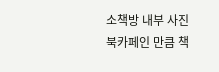소책방 내부 사진 북카페인 만큼 책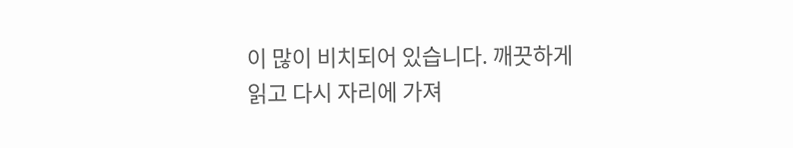이 많이 비치되어 있습니다. 깨끗하게 읽고 다시 자리에 가져